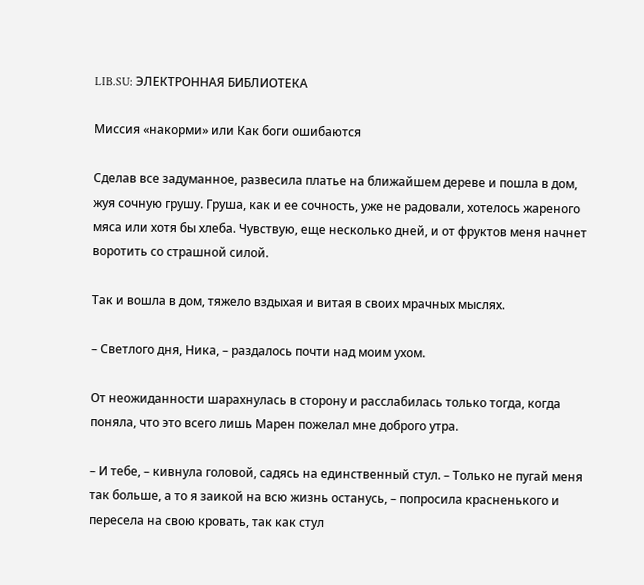LIB.SU: ЭЛЕКТРОННАЯ БИБЛИОТЕКА

Миссия «накорми» или Как боги ошибаются

Сделав все задуманное, развесила платье на ближайшем дереве и пошла в дом, жуя сочную грушу. Груша, как и ее сочность, уже не радовали, хотелось жареного мяса или хотя бы хлеба. Чувствую, еще несколько дней, и от фруктов меня начнет воротить со страшной силой.

Так и вошла в дом, тяжело вздыхая и витая в своих мрачных мыслях.

– Светлого дня, Ника, – раздалось почти над моим ухом.

От неожиданности шарахнулась в сторону и расслабилась только тогда, когда поняла, что это всего лишь Марен пожелал мне доброго утра.

– И тебе, – кивнула головой, садясь на единственный стул. – Только не пугай меня так больше, а то я заикой на всю жизнь останусь, – попросила красненького и пересела на свою кровать, так как стул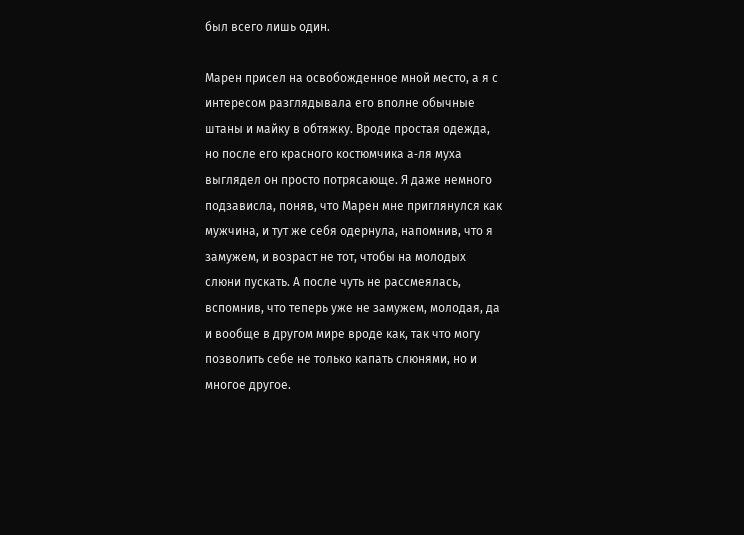был всего лишь один.

Марен присел на освобожденное мной место, а я с интересом разглядывала его вполне обычные штаны и майку в обтяжку. Вроде простая одежда, но после его красного костюмчика а‑ля муха  выглядел он просто потрясающе. Я даже немного подзависла, поняв, что Марен мне приглянулся как мужчина, и тут же себя одернула, напомнив, что я замужем, и возраст не тот, чтобы на молодых слюни пускать. А после чуть не рассмеялась, вспомнив, что теперь уже не замужем, молодая, да и вообще в другом мире вроде как, так что могу позволить себе не только капать слюнями, но и многое другое.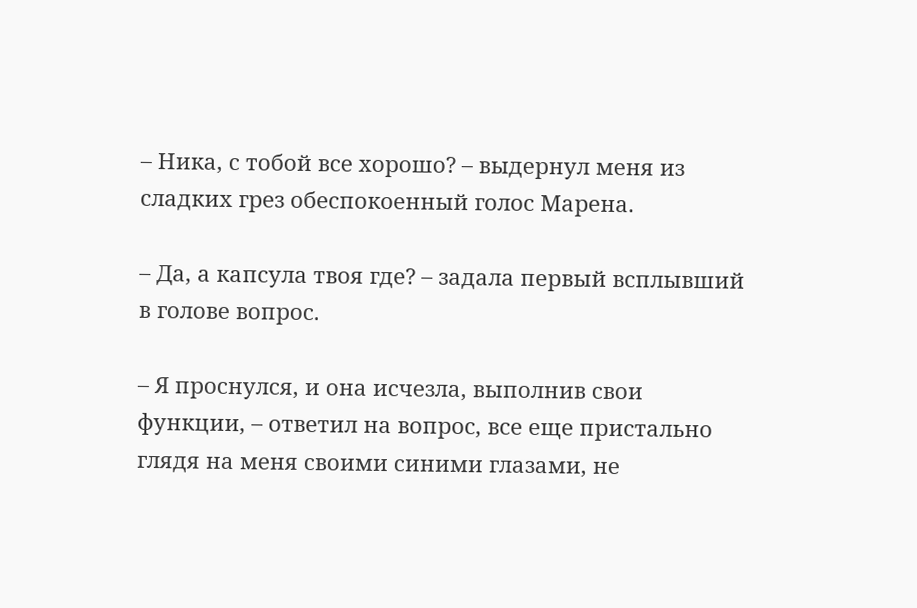– Ника, с тобой все хорошо? – выдернул меня из сладких грез обеспокоенный голос Марена.

– Да, а капсула твоя где? – задала первый всплывший в голове вопрос.

– Я проснулся, и она исчезла, выполнив свои функции, – ответил на вопрос, все еще пристально глядя на меня своими синими глазами, не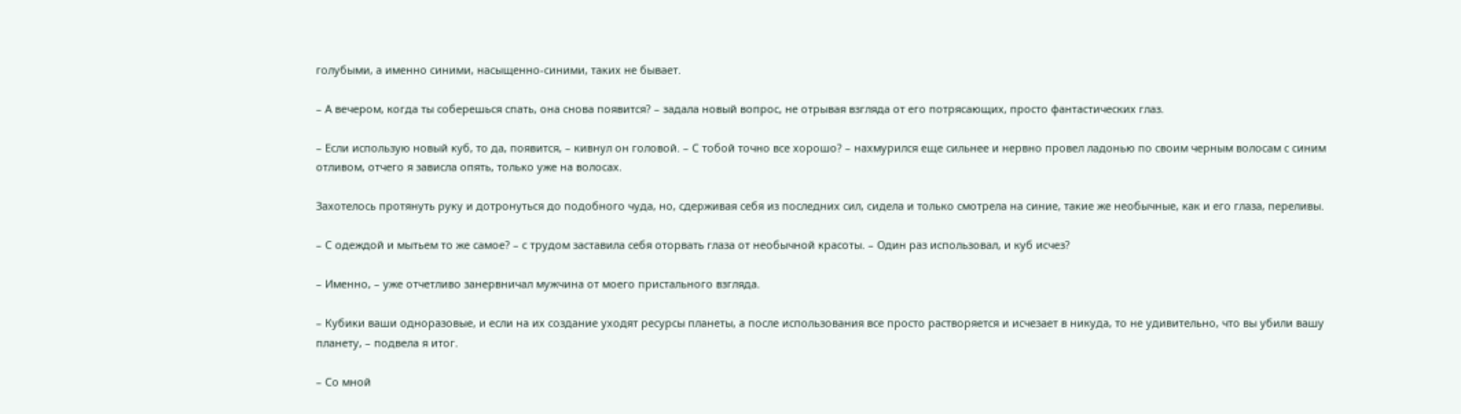голубыми, а именно синими, насыщенно‑синими, таких не бывает.

– А вечером, когда ты соберешься спать, она снова появится? – задала новый вопрос, не отрывая взгляда от его потрясающих, просто фантастических глаз.

– Если использую новый куб, то да, появится, – кивнул он головой. – С тобой точно все хорошо? – нахмурился еще сильнее и нервно провел ладонью по своим черным волосам с синим отливом, отчего я зависла опять, только уже на волосах.

Захотелось протянуть руку и дотронуться до подобного чуда, но, сдерживая себя из последних сил, сидела и только смотрела на синие, такие же необычные, как и его глаза, переливы.

– С одеждой и мытьем то же самое? – с трудом заставила себя оторвать глаза от необычной красоты. – Один раз использовал, и куб исчез?

– Именно, – уже отчетливо занервничал мужчина от моего пристального взгляда.

– Кубики ваши одноразовые, и если на их создание уходят ресурсы планеты, а после использования все просто растворяется и исчезает в никуда, то не удивительно, что вы убили вашу планету, – подвела я итог.

– Со мной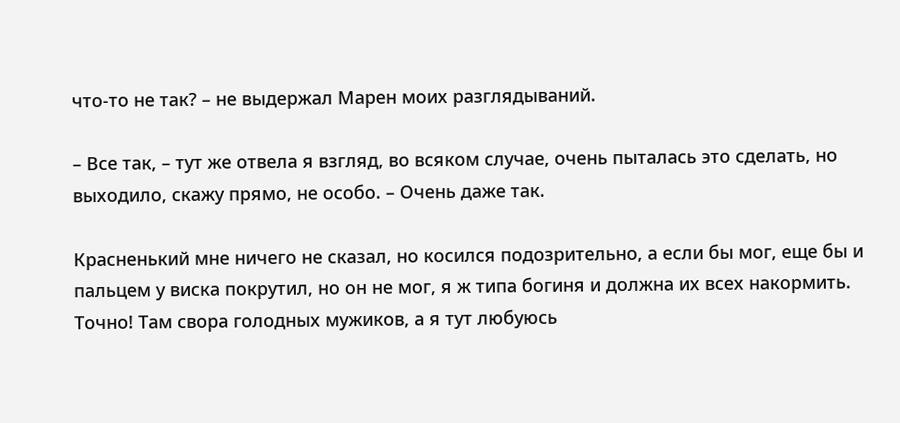что‑то не так? – не выдержал Марен моих разглядываний.

– Все так, – тут же отвела я взгляд, во всяком случае, очень пыталась это сделать, но выходило, скажу прямо, не особо. – Очень даже так.

Красненький мне ничего не сказал, но косился подозрительно, а если бы мог, еще бы и пальцем у виска покрутил, но он не мог, я ж типа богиня и должна их всех накормить. Точно! Там свора голодных мужиков, а я тут любуюсь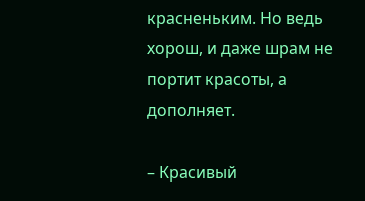красненьким. Но ведь хорош, и даже шрам не портит красоты, а дополняет.

– Красивый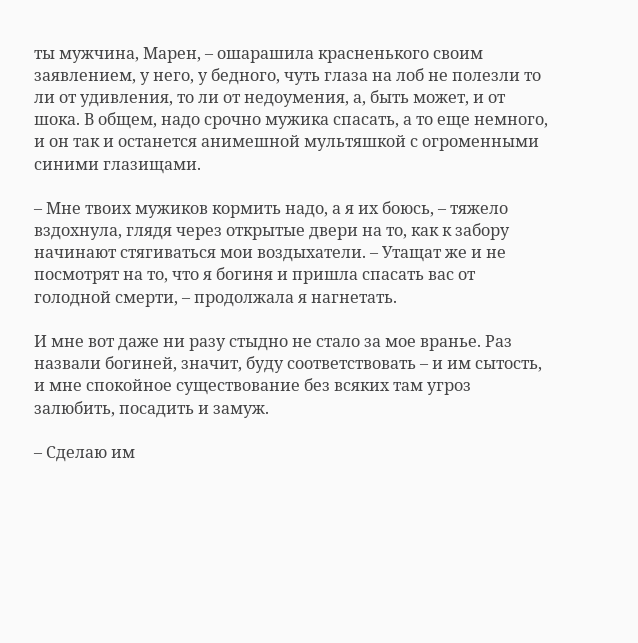ты мужчина, Марен, – ошарашила красненького своим заявлением, у него, у бедного, чуть глаза на лоб не полезли то ли от удивления, то ли от недоумения, а, быть может, и от шока. В общем, надо срочно мужика спасать, а то еще немного, и он так и останется анимешной мультяшкой с огроменными синими глазищами.

– Мне твоих мужиков кормить надо, а я их боюсь, – тяжело вздохнула, глядя через открытые двери на то, как к забору начинают стягиваться мои воздыхатели. – Утащат же и не посмотрят на то, что я богиня и пришла спасать вас от голодной смерти, – продолжала я нагнетать.

И мне вот даже ни разу стыдно не стало за мое вранье. Раз назвали богиней, значит, буду соответствовать – и им сытость, и мне спокойное существование без всяких там угроз залюбить, посадить и замуж.

– Сделаю им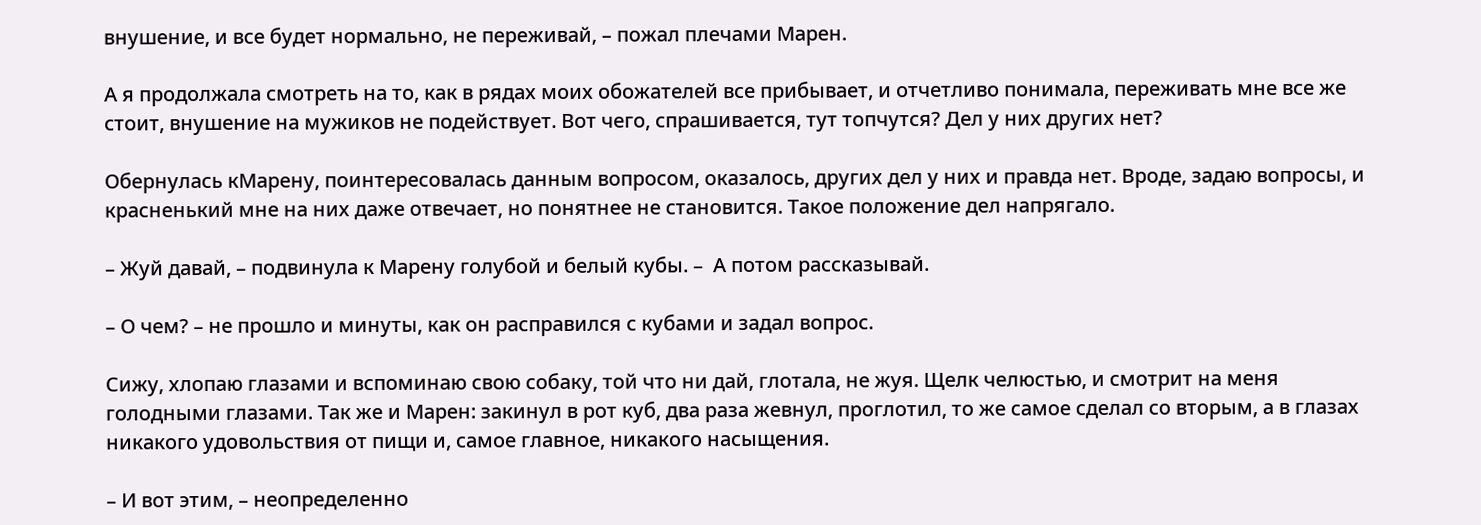внушение, и все будет нормально, не переживай, – пожал плечами Марен.

А я продолжала смотреть на то, как в рядах моих обожателей все прибывает, и отчетливо понимала, переживать мне все же стоит, внушение на мужиков не подействует. Вот чего, спрашивается, тут топчутся? Дел у них других нет?

Обернулась кМарену, поинтересовалась данным вопросом, оказалось, других дел у них и правда нет. Вроде, задаю вопросы, и красненький мне на них даже отвечает, но понятнее не становится. Такое положение дел напрягало.

– Жуй давай, – подвинула к Марену голубой и белый кубы. –  А потом рассказывай.

– О чем? – не прошло и минуты, как он расправился с кубами и задал вопрос.

Сижу, хлопаю глазами и вспоминаю свою собаку, той что ни дай, глотала, не жуя. Щелк челюстью, и смотрит на меня голодными глазами. Так же и Марен: закинул в рот куб, два раза жевнул, проглотил, то же самое сделал со вторым, а в глазах никакого удовольствия от пищи и, самое главное, никакого насыщения.

– И вот этим, – неопределенно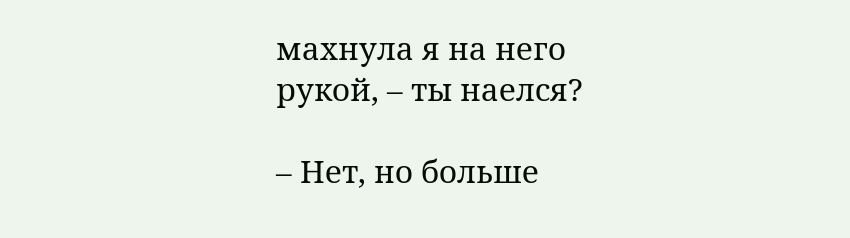махнула я на него рукой, – ты наелся?

– Нет, но больше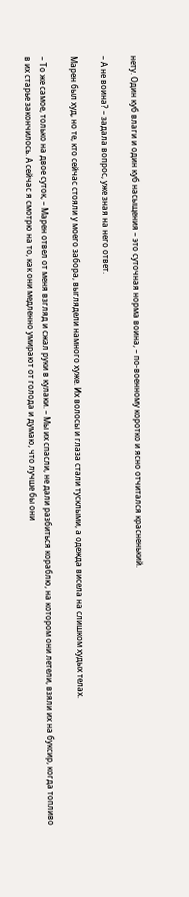нету. Один куб влаги и один куб насыщения – это суточная норма воина, – по‑военному коротко и ясно отчитался красненький.

– А не воина? – задала вопрос, уже зная на него ответ.

Марен был худ, но те, кто сейчас стояли у моего забора, выглядели намного хуже. Их волосы и глаза стали тусклыми, а одежда висела на слишком худых телах.

– То же самое, только на двое суток, – Марен отвел от меня взгляд и сжал руки в кулаки. – Мы их спасли, не дали разбиться кораблю, на котором они летели, взяли их на буксир, когда топливо в их старье закончилось. А сейчас я смотрю на то, как они медленно умирают от голода и думаю, что лучше бы они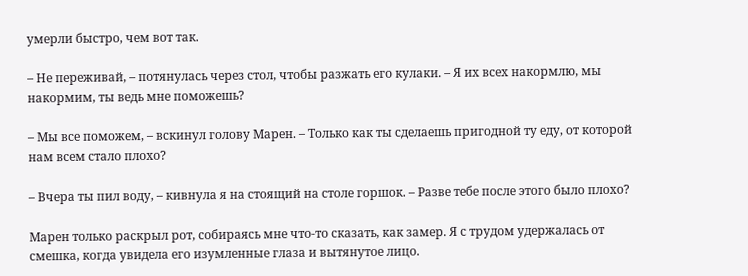умерли быстро, чем вот так.

– Не переживай, – потянулась через стол, чтобы разжать его кулаки. – Я их всех накормлю, мы накормим, ты ведь мне поможешь?

– Мы все поможем, – вскинул голову Марен. – Только как ты сделаешь пригодной ту еду, от которой нам всем стало плохо?

– Вчера ты пил воду, – кивнула я на стоящий на столе горшок. – Разве тебе после этого было плохо?

Марен только раскрыл рот, собираясь мне что‑то сказать, как замер. Я с трудом удержалась от смешка, когда увидела его изумленные глаза и вытянутое лицо.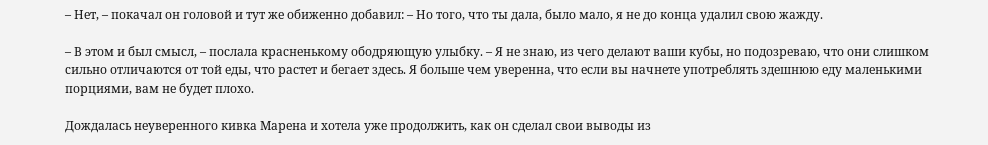– Нет, – покачал он головой и тут же обиженно добавил: – Но того, что ты дала, было мало, я не до конца удалил свою жажду.

– В этом и был смысл, – послала красненькому ободряющую улыбку. – Я не знаю, из чего делают ваши кубы, но подозреваю, что они слишком сильно отличаются от той еды, что растет и бегает здесь. Я больше чем уверенна, что если вы начнете употреблять здешнюю еду маленькими порциями, вам не будет плохо.

Дождалась неуверенного кивка Марена и хотела уже продолжить, как он сделал свои выводы из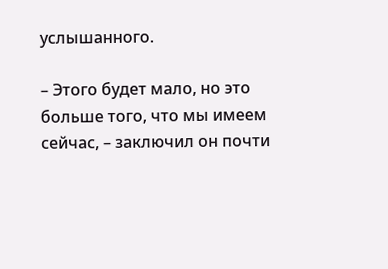услышанного.

– Этого будет мало, но это больше того, что мы имеем сейчас, – заключил он почти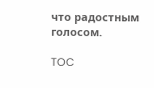что радостным голосом.

TOC